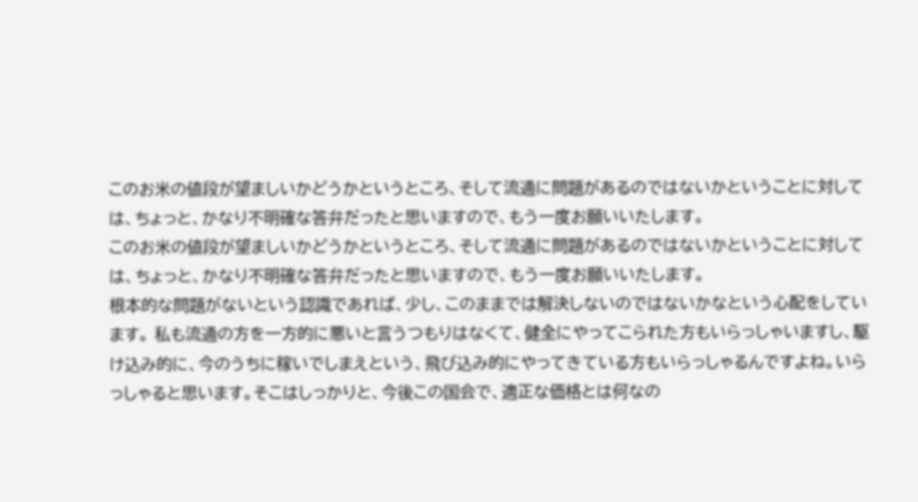このお米の値段が望ましいかどうかというところ、そして流通に問題があるのではないかということに対しては、ちょっと、かなり不明確な答弁だったと思いますので、もう一度お願いいたします。
このお米の値段が望ましいかどうかというところ、そして流通に問題があるのではないかということに対しては、ちょっと、かなり不明確な答弁だったと思いますので、もう一度お願いいたします。
根本的な問題がないという認識であれば、少し、このままでは解決しないのではないかなという心配をしています。 私も流通の方を一方的に悪いと言うつもりはなくて、健全にやってこられた方もいらっしゃいますし、駆け込み的に、今のうちに稼いでしまえという、飛び込み的にやってきている方もいらっしゃるんですよね。いらっしゃると思います。そこはしっかりと、今後この国会で、適正な価格とは何なの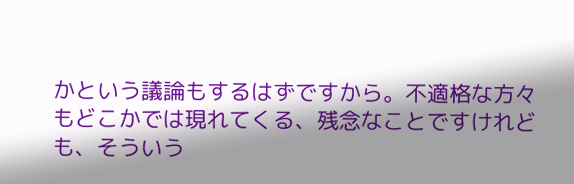かという議論もするはずですから。不適格な方々もどこかでは現れてくる、残念なことですけれども、そういう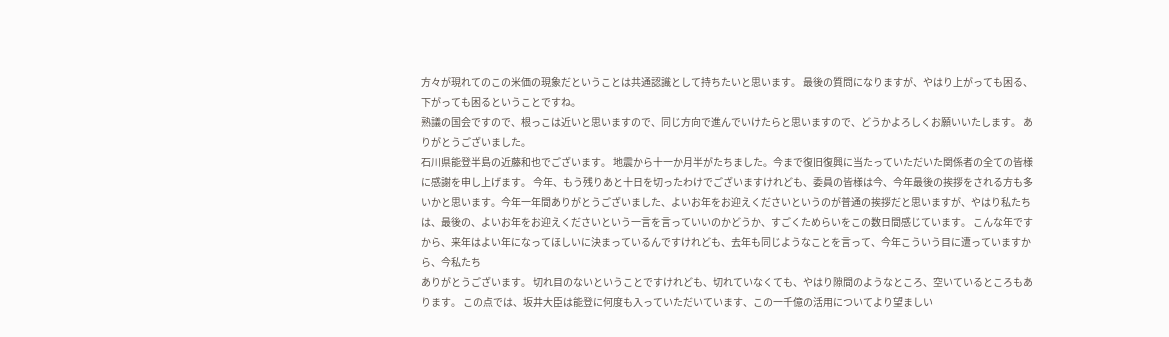方々が現れてのこの米価の現象だということは共通認識として持ちたいと思います。 最後の質問になりますが、やはり上がっても困る、下がっても困るということですね。
熟議の国会ですので、根っこは近いと思いますので、同じ方向で進んでいけたらと思いますので、どうかよろしくお願いいたします。 ありがとうございました。
石川県能登半島の近藤和也でございます。 地震から十一か月半がたちました。今まで復旧復興に当たっていただいた関係者の全ての皆様に感謝を申し上げます。 今年、もう残りあと十日を切ったわけでございますけれども、委員の皆様は今、今年最後の挨拶をされる方も多いかと思います。今年一年間ありがとうございました、よいお年をお迎えくださいというのが普通の挨拶だと思いますが、やはり私たちは、最後の、よいお年をお迎えくださいという一言を言っていいのかどうか、すごくためらいをこの数日間感じています。 こんな年ですから、来年はよい年になってほしいに決まっているんですけれども、去年も同じようなことを言って、今年こういう目に遭っていますから、今私たち
ありがとうございます。 切れ目のないということですけれども、切れていなくても、やはり隙間のようなところ、空いているところもあります。 この点では、坂井大臣は能登に何度も入っていただいています、この一千億の活用についてより望ましい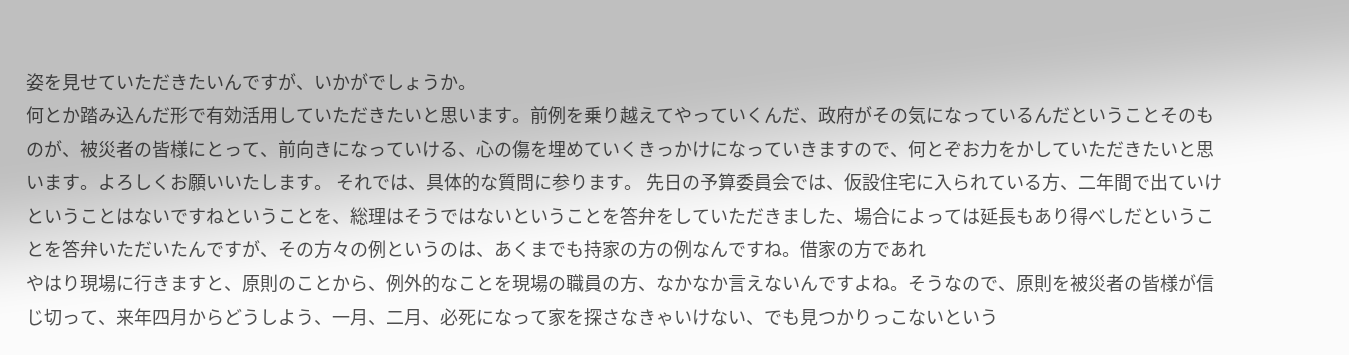姿を見せていただきたいんですが、いかがでしょうか。
何とか踏み込んだ形で有効活用していただきたいと思います。前例を乗り越えてやっていくんだ、政府がその気になっているんだということそのものが、被災者の皆様にとって、前向きになっていける、心の傷を埋めていくきっかけになっていきますので、何とぞお力をかしていただきたいと思います。よろしくお願いいたします。 それでは、具体的な質問に参ります。 先日の予算委員会では、仮設住宅に入られている方、二年間で出ていけということはないですねということを、総理はそうではないということを答弁をしていただきました、場合によっては延長もあり得べしだということを答弁いただいたんですが、その方々の例というのは、あくまでも持家の方の例なんですね。借家の方であれ
やはり現場に行きますと、原則のことから、例外的なことを現場の職員の方、なかなか言えないんですよね。そうなので、原則を被災者の皆様が信じ切って、来年四月からどうしよう、一月、二月、必死になって家を探さなきゃいけない、でも見つかりっこないという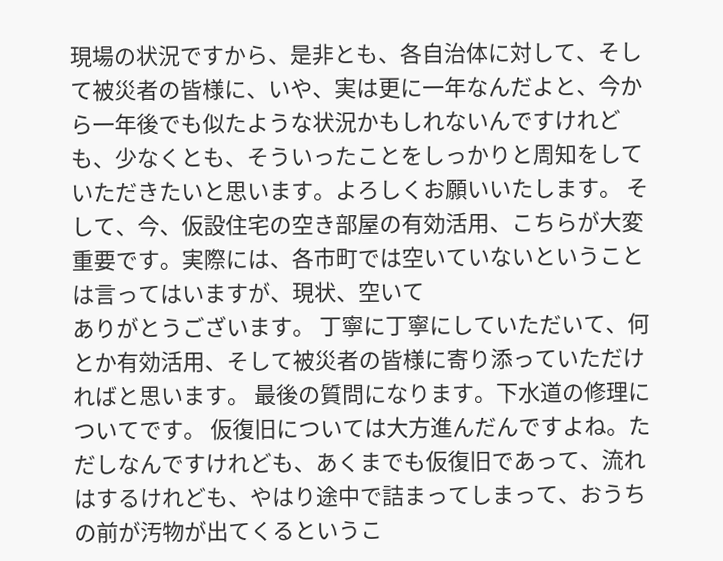現場の状況ですから、是非とも、各自治体に対して、そして被災者の皆様に、いや、実は更に一年なんだよと、今から一年後でも似たような状況かもしれないんですけれども、少なくとも、そういったことをしっかりと周知をしていただきたいと思います。よろしくお願いいたします。 そして、今、仮設住宅の空き部屋の有効活用、こちらが大変重要です。実際には、各市町では空いていないということは言ってはいますが、現状、空いて
ありがとうございます。 丁寧に丁寧にしていただいて、何とか有効活用、そして被災者の皆様に寄り添っていただければと思います。 最後の質問になります。下水道の修理についてです。 仮復旧については大方進んだんですよね。ただしなんですけれども、あくまでも仮復旧であって、流れはするけれども、やはり途中で詰まってしまって、おうちの前が汚物が出てくるというこ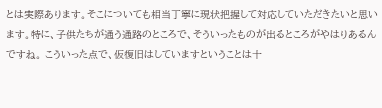とは実際あります。そこについても相当丁寧に現状把握して対応していただきたいと思います。特に、子供たちが通う通路のところで、そういったものが出るところがやはりあるんですね。 こういった点で、仮復旧はしていますということは十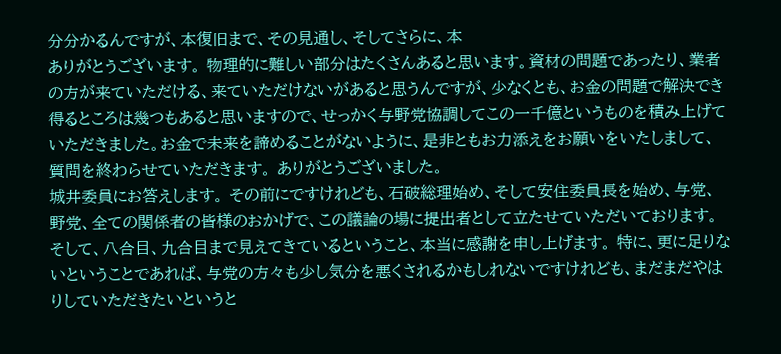分分かるんですが、本復旧まで、その見通し、そしてさらに、本
ありがとうございます。 物理的に難しい部分はたくさんあると思います。資材の問題であったり、業者の方が来ていただける、来ていただけないがあると思うんですが、少なくとも、お金の問題で解決でき得るところは幾つもあると思いますので、せっかく与野党協調してこの一千億というものを積み上げていただきました。お金で未来を諦めることがないように、是非ともお力添えをお願いをいたしまして、質問を終わらせていただきます。 ありがとうございました。
城井委員にお答えします。 その前にですけれども、石破総理始め、そして安住委員長を始め、与党、野党、全ての関係者の皆様のおかげで、この議論の場に提出者として立たせていただいております。そして、八合目、九合目まで見えてきているということ、本当に感謝を申し上げます。 特に、更に足りないということであれば、与党の方々も少し気分を悪くされるかもしれないですけれども、まだまだやはりしていただきたいというと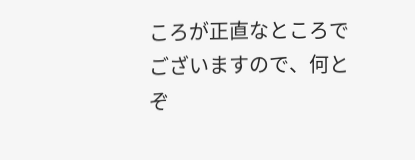ころが正直なところでございますので、何とぞ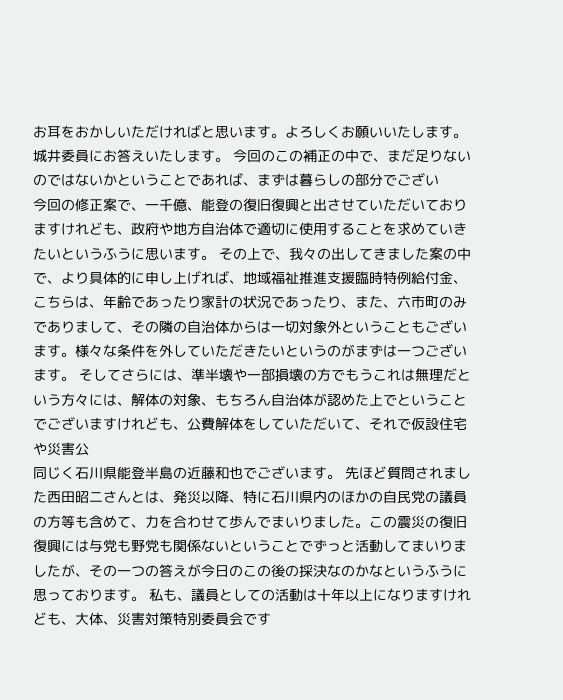お耳をおかしいただければと思います。よろしくお願いいたします。 城井委員にお答えいたします。 今回のこの補正の中で、まだ足りないのではないかということであれば、まずは暮らしの部分でござい
今回の修正案で、一千億、能登の復旧復興と出させていただいておりますけれども、政府や地方自治体で適切に使用することを求めていきたいというふうに思います。 その上で、我々の出してきました案の中で、より具体的に申し上げれば、地域福祉推進支援臨時特例給付金、こちらは、年齢であったり家計の状況であったり、また、六市町のみでありまして、その隣の自治体からは一切対象外ということもございます。様々な条件を外していただきたいというのがまずは一つございます。 そしてさらには、準半壊や一部損壊の方でもうこれは無理だという方々には、解体の対象、もちろん自治体が認めた上でということでございますけれども、公費解体をしていただいて、それで仮設住宅や災害公
同じく石川県能登半島の近藤和也でございます。 先ほど質問されました西田昭二さんとは、発災以降、特に石川県内のほかの自民党の議員の方等も含めて、力を合わせて歩んでまいりました。この震災の復旧復興には与党も野党も関係ないということでずっと活動してまいりましたが、その一つの答えが今日のこの後の採決なのかなというふうに思っております。 私も、議員としての活動は十年以上になりますけれども、大体、災害対策特別委員会です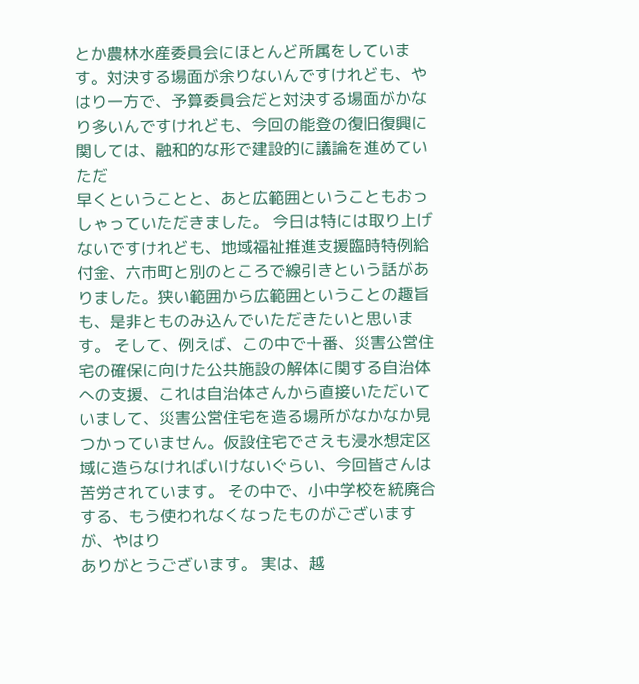とか農林水産委員会にほとんど所属をしています。対決する場面が余りないんですけれども、やはり一方で、予算委員会だと対決する場面がかなり多いんですけれども、今回の能登の復旧復興に関しては、融和的な形で建設的に議論を進めていただ
早くということと、あと広範囲ということもおっしゃっていただきました。 今日は特には取り上げないですけれども、地域福祉推進支援臨時特例給付金、六市町と別のところで線引きという話がありました。狭い範囲から広範囲ということの趣旨も、是非とものみ込んでいただきたいと思います。 そして、例えば、この中で十番、災害公営住宅の確保に向けた公共施設の解体に関する自治体への支援、これは自治体さんから直接いただいていまして、災害公営住宅を造る場所がなかなか見つかっていません。仮設住宅でさえも浸水想定区域に造らなければいけないぐらい、今回皆さんは苦労されています。 その中で、小中学校を統廃合する、もう使われなくなったものがございますが、やはり
ありがとうございます。 実は、越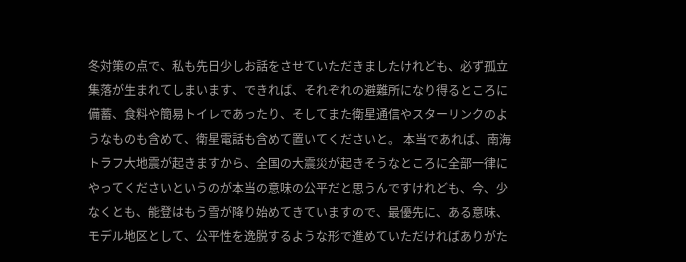冬対策の点で、私も先日少しお話をさせていただきましたけれども、必ず孤立集落が生まれてしまいます、できれば、それぞれの避難所になり得るところに備蓄、食料や簡易トイレであったり、そしてまた衛星通信やスターリンクのようなものも含めて、衛星電話も含めて置いてくださいと。 本当であれば、南海トラフ大地震が起きますから、全国の大震災が起きそうなところに全部一律にやってくださいというのが本当の意味の公平だと思うんですけれども、今、少なくとも、能登はもう雪が降り始めてきていますので、最優先に、ある意味、モデル地区として、公平性を逸脱するような形で進めていただければありがた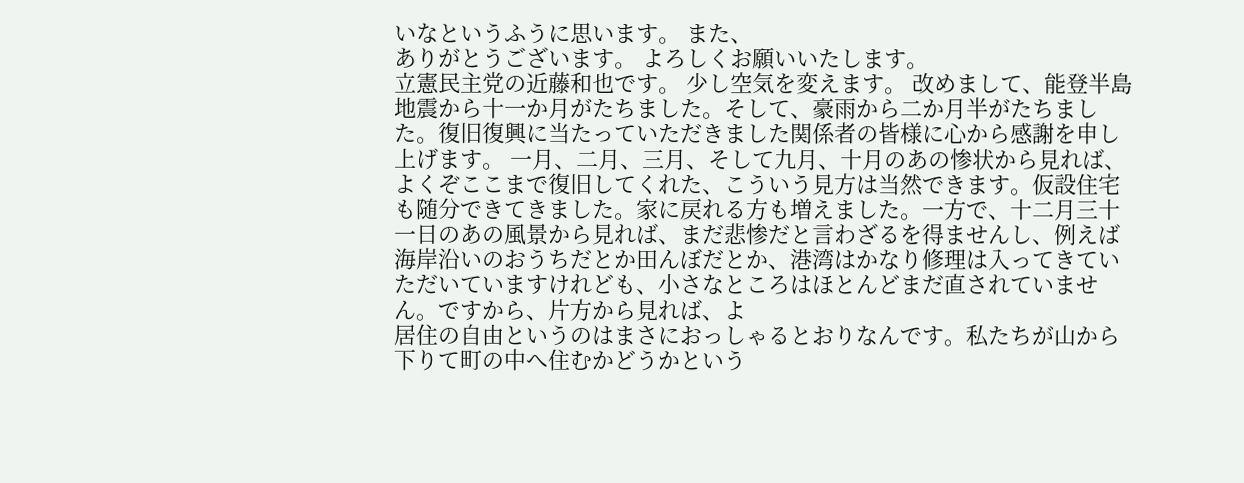いなというふうに思います。 また、
ありがとうございます。 よろしくお願いいたします。
立憲民主党の近藤和也です。 少し空気を変えます。 改めまして、能登半島地震から十一か月がたちました。そして、豪雨から二か月半がたちました。復旧復興に当たっていただきました関係者の皆様に心から感謝を申し上げます。 一月、二月、三月、そして九月、十月のあの惨状から見れば、よくぞここまで復旧してくれた、こういう見方は当然できます。仮設住宅も随分できてきました。家に戻れる方も増えました。一方で、十二月三十一日のあの風景から見れば、まだ悲惨だと言わざるを得ませんし、例えば海岸沿いのおうちだとか田んぼだとか、港湾はかなり修理は入ってきていただいていますけれども、小さなところはほとんどまだ直されていません。ですから、片方から見れば、よ
居住の自由というのはまさにおっしゃるとおりなんです。私たちが山から下りて町の中へ住むかどうかという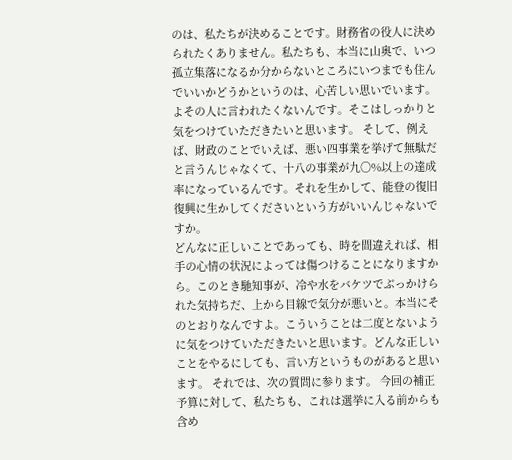のは、私たちが決めることです。財務省の役人に決められたくありません。私たちも、本当に山奥で、いつ孤立集落になるか分からないところにいつまでも住んでいいかどうかというのは、心苦しい思いでいます。よその人に言われたくないんです。そこはしっかりと気をつけていただきたいと思います。 そして、例えば、財政のことでいえば、悪い四事業を挙げて無駄だと言うんじゃなくて、十八の事業が九〇%以上の達成率になっているんです。それを生かして、能登の復旧復興に生かしてくださいという方がいいんじゃないですか。
どんなに正しいことであっても、時を間違えれば、相手の心情の状況によっては傷つけることになりますから。このとき馳知事が、冷や水をバケツでぶっかけられた気持ちだ、上から目線で気分が悪いと。本当にそのとおりなんですよ。こういうことは二度とないように気をつけていただきたいと思います。どんな正しいことをやるにしても、言い方というものがあると思います。 それでは、次の質問に参ります。 今回の補正予算に対して、私たちも、これは選挙に入る前からも含め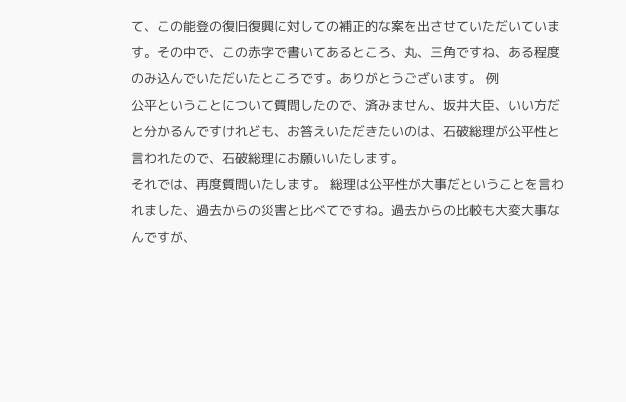て、この能登の復旧復興に対しての補正的な案を出させていただいています。その中で、この赤字で書いてあるところ、丸、三角ですね、ある程度のみ込んでいただいたところです。ありがとうございます。 例
公平ということについて質問したので、済みません、坂井大臣、いい方だと分かるんですけれども、お答えいただきたいのは、石破総理が公平性と言われたので、石破総理にお願いいたします。
それでは、再度質問いたします。 総理は公平性が大事だということを言われました、過去からの災害と比べてですね。過去からの比較も大変大事なんですが、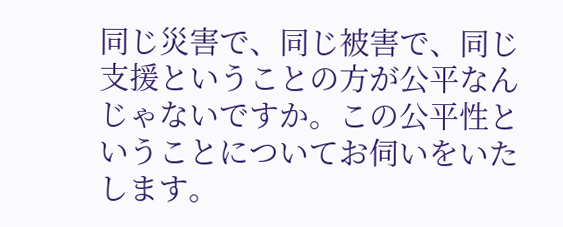同じ災害で、同じ被害で、同じ支援ということの方が公平なんじゃないですか。この公平性ということについてお伺いをいたします。